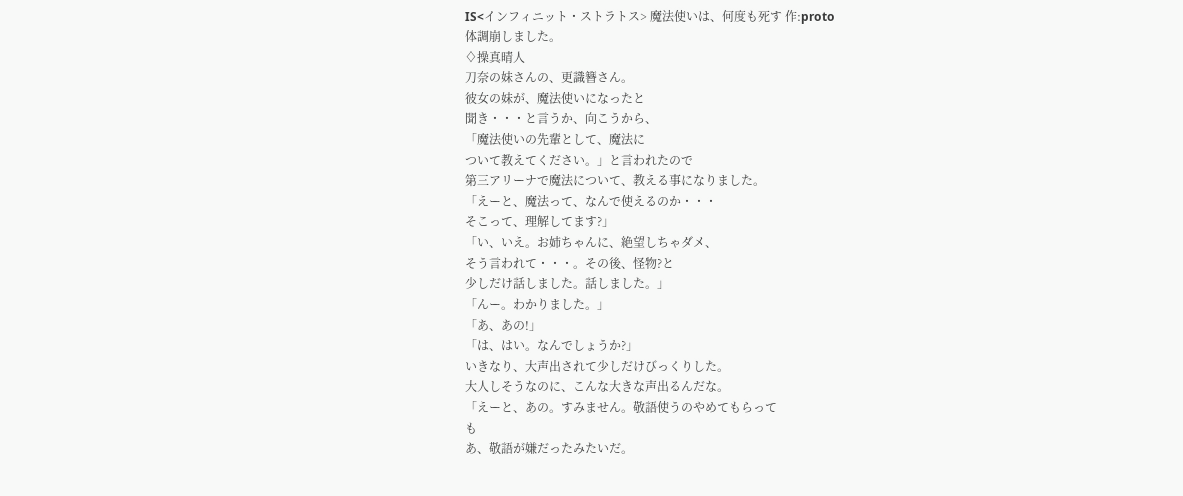IS<インフィニット・ストラトス> 魔法使いは、何度も死す 作:proto
体調崩しました。
♢操真晴人
刀奈の妹さんの、更識簪さん。
彼女の妹が、魔法使いになったと
聞き・・・と言うか、向こうから、
「魔法使いの先輩として、魔法に
ついて教えてください。」と言われたので
第三アリーナで魔法について、教える事になりました。
「えーと、魔法って、なんで使えるのか・・・
そこって、理解してます?」
「い、いえ。お姉ちゃんに、絶望しちゃダメ、
そう言われて・・・。その後、怪物?と
少しだけ話しました。話しました。」
「んー。わかりました。」
「あ、あの!」
「は、はい。なんでしょうか?」
いきなり、大声出されて少しだけびっくりした。
大人しそうなのに、こんな大きな声出るんだな。
「えーと、あの。すみません。敬語使うのやめてもらって
も
あ、敬語が嫌だったみたいだ。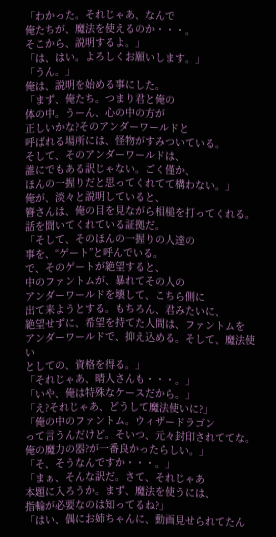「わかった。それじゃあ、なんで
俺たちが、魔法を使えるのか・・・。
そこから、説明するよ。」
「は、はい。よろしくお願いします。」
「うん。」
俺は、説明を始める事にした。
「まず、俺たち。つまり君と俺の
体の中。うーん、心の中の方が
正しいかな?そのアンダーワールドと
呼ばれる場所には、怪物がすみついている。
そして、そのアンダーワールドは、
誰にでもある訳じゃない。ごく僅か、
ほんの一握りだと思ってくれてて構わない。」
俺が、淡々と説明していると、
簪さんは、俺の目を見ながら相槌を打ってくれる。
話を聞いてくれている証拠だ。
「そして、そのほんの一握りの人達の
事を、“ゲート”と呼んでいる。
で、そのゲートが絶望すると、
中のファントムが、暴れてその人の
アンダーワールドを壊して、こちら側に
出て来ようとする。もちろん、君みたいに、
絶望せずに、希望を持てた人間は、ファントムを
アンダーワールドで、抑え込める。そして、魔法使い
としての、資格を得る。」
「それじゃあ、晴人さんも・・・。」
「いや、俺は特殊なケースだから。」
「え?それじゃあ、どうして魔法使いに?」
「俺の中のファントム。ウィザードラゴン
って言うんだけど。そいつ、元々封印されててな。
俺の魔力の器?が一番良かったらしい。」
「そ、そうなんですか・・・。」
「まぁ、そんな訳だ。さて、それじゃあ
本題に入ろうか。まず、魔法を使うには、
指輪が必要なのは知ってるね?」
「はい、偶にお姉ちゃんに、動画見せられてたん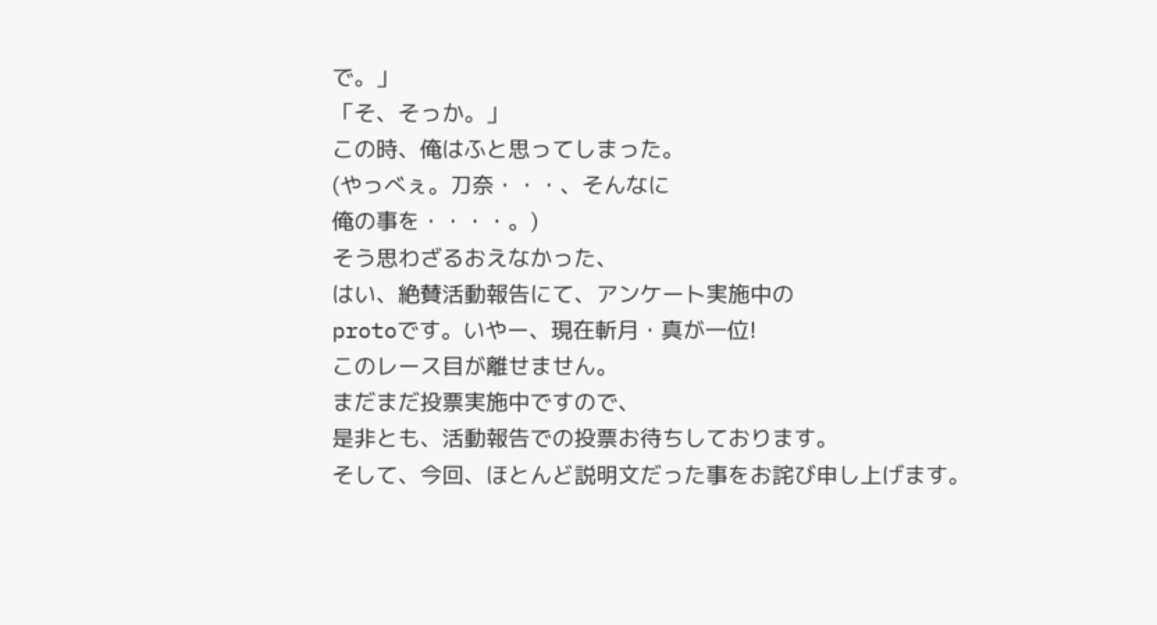で。」
「そ、そっか。」
この時、俺はふと思ってしまった。
(やっべぇ。刀奈・・・、そんなに
俺の事を・・・・。)
そう思わざるおえなかった、
はい、絶賛活動報告にて、アンケート実施中の
protoです。いやー、現在斬月・真が一位!
このレース目が離せません。
まだまだ投票実施中ですので、
是非とも、活動報告での投票お待ちしております。
そして、今回、ほとんど説明文だった事をお詫び申し上げます。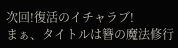次回!復活のイチャラブ!
まぁ、タイトルは簪の魔法修行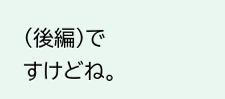(後編)ですけどね。